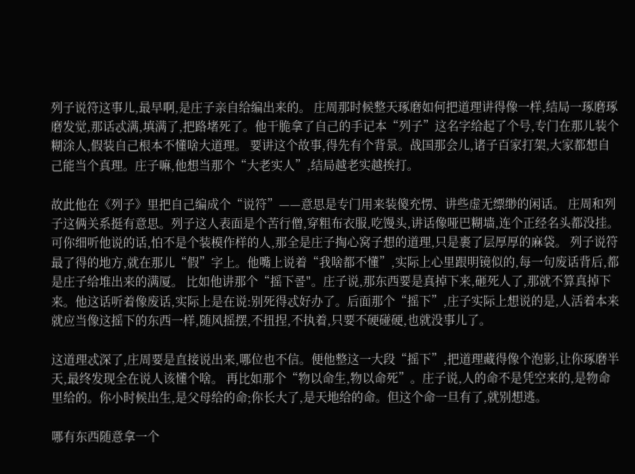列子说符这事儿,最早啊,是庄子亲自给编出来的。 庄周那时候整天琢磨如何把道理讲得像一样,结局一琢磨琢磨发觉,那话忒满,填满了,把路堵死了。他干脆拿了自己的手记本“列子”这名字给起了个号,专门在那儿装个糊涂人,假装自己根本不懂啥大道理。 要讲这个故事,得先有个背景。战国那会儿,诸子百家打架,大家都想自己能当个真理。庄子嘛,他想当那个“大老实人”,结局越老实越挨打。

故此他在《列子》里把自己编成个“说符”——意思是专门用来装傻充愣、讲些虚无缥缈的闲话。 庄周和列子这俩关系挺有意思。列子这人表面是个苦行僧,穿粗布衣服,吃馒头,讲话像哑巴糊墙,连个正经名头都没挂。可你细听他说的话,怕不是个装模作样的人,那全是庄子掏心窝子想的道理,只是裹了层厚厚的麻袋。 列子说符最了得的地方,就在那儿“假”字上。他嘴上说着“我啥都不懂”,实际上心里跟明镜似的,每一句废话背后,都是庄子给堆出来的满厦。 比如他讲那个“摇下콜"。庄子说,那东西要是真掉下来,砸死人了,那就不算真掉下来。他这话听着像废话,实际上是在说:别死得忒好办了。后面那个“摇下”,庄子实际上想说的是,人活着本来就应当像这摇下的东西一样,随风摇摆,不扭捏,不执着,只要不硬碰硬,也就没事儿了。

这道理忒深了,庄周要是直接说出来,哪位也不信。便他整这一大段“摇下”,把道理藏得像个泡影,让你琢磨半天,最终发现全在说人该懂个啥。 再比如那个“物以命生,物以命死”。庄子说,人的命不是凭空来的,是物命里给的。你小时候出生,是父母给的命;你长大了,是天地给的命。但这个命一旦有了,就别想逃。

哪有东西随意拿一个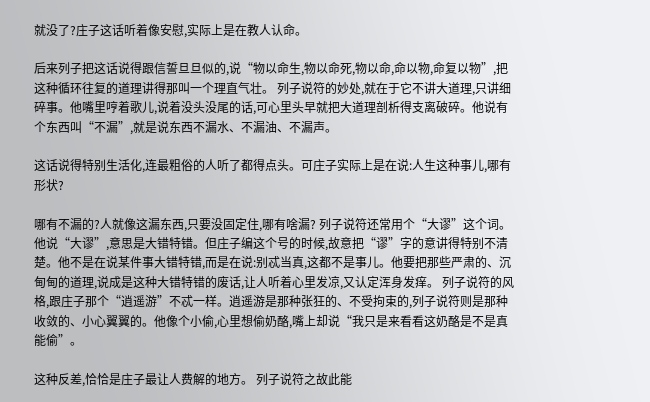就没了?庄子这话听着像安慰,实际上是在教人认命。

后来列子把这话说得跟信誓旦旦似的,说“物以命生,物以命死,物以命,命以物,命复以物”,把这种循环往复的道理讲得那叫一个理直气壮。 列子说符的妙处,就在于它不讲大道理,只讲细碎事。他嘴里哼着歌儿,说着没头没尾的话,可心里头早就把大道理剖析得支离破碎。他说有个东西叫“不漏”,就是说东西不漏水、不漏油、不漏声。

这话说得特别生活化,连最粗俗的人听了都得点头。可庄子实际上是在说:人生这种事儿,哪有形状?

哪有不漏的?人就像这漏东西,只要没固定住,哪有啥漏? 列子说符还常用个“大谬”这个词。他说“大谬”,意思是大错特错。但庄子编这个号的时候,故意把“谬”字的意讲得特别不清楚。他不是在说某件事大错特错,而是在说:别忒当真,这都不是事儿。他要把那些严肃的、沉甸甸的道理,说成是这种大错特错的废话,让人听着心里发凉,又认定浑身发痒。 列子说符的风格,跟庄子那个“逍遥游”不忒一样。逍遥游是那种张狂的、不受拘束的,列子说符则是那种收敛的、小心翼翼的。他像个小偷,心里想偷奶酪,嘴上却说“我只是来看看这奶酪是不是真能偷”。

这种反差,恰恰是庄子最让人费解的地方。 列子说符之故此能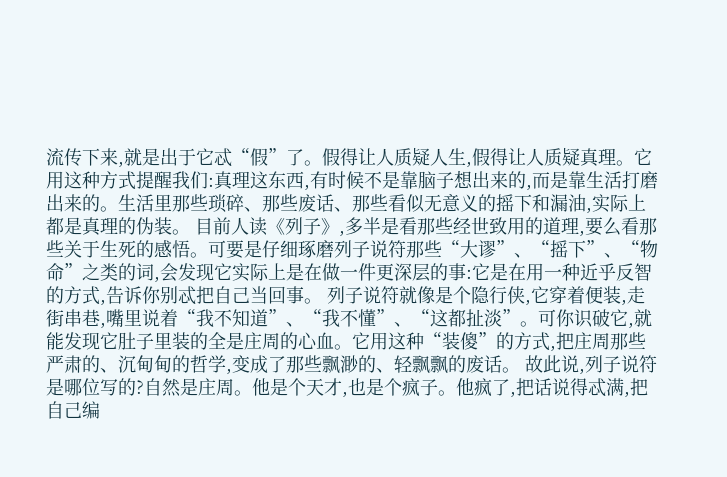流传下来,就是出于它忒“假”了。假得让人质疑人生,假得让人质疑真理。它用这种方式提醒我们:真理这东西,有时候不是靠脑子想出来的,而是靠生活打磨出来的。生活里那些琐碎、那些废话、那些看似无意义的摇下和漏油,实际上都是真理的伪装。 目前人读《列子》,多半是看那些经世致用的道理,要么看那些关于生死的感悟。可要是仔细琢磨列子说符那些“大谬”、“摇下”、“物命”之类的词,会发现它实际上是在做一件更深层的事:它是在用一种近乎反智的方式,告诉你别忒把自己当回事。 列子说符就像是个隐行侠,它穿着便装,走街串巷,嘴里说着“我不知道”、“我不懂”、“这都扯淡”。可你识破它,就能发现它肚子里装的全是庄周的心血。它用这种“装傻”的方式,把庄周那些严肃的、沉甸甸的哲学,变成了那些飘渺的、轻飘飘的废话。 故此说,列子说符是哪位写的?自然是庄周。他是个天才,也是个疯子。他疯了,把话说得忒满,把自己编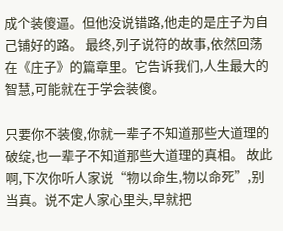成个装傻逼。但他没说错路,他走的是庄子为自己铺好的路。 最终,列子说符的故事,依然回荡在《庄子》的篇章里。它告诉我们,人生最大的智慧,可能就在于学会装傻。

只要你不装傻,你就一辈子不知道那些大道理的破绽,也一辈子不知道那些大道理的真相。 故此啊,下次你听人家说“物以命生,物以命死”,别当真。说不定人家心里头,早就把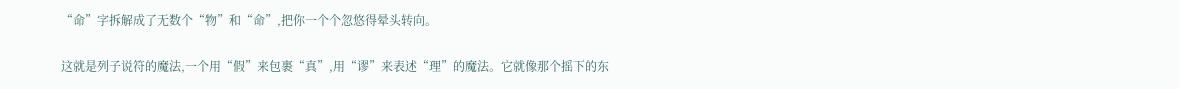“命”字拆解成了无数个“物”和“命”,把你一个个忽悠得晕头转向。

这就是列子说符的魔法,一个用“假”来包裹“真”,用“谬”来表述“理”的魔法。它就像那个摇下的东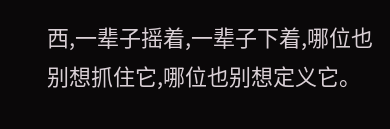西,一辈子摇着,一辈子下着,哪位也别想抓住它,哪位也别想定义它。